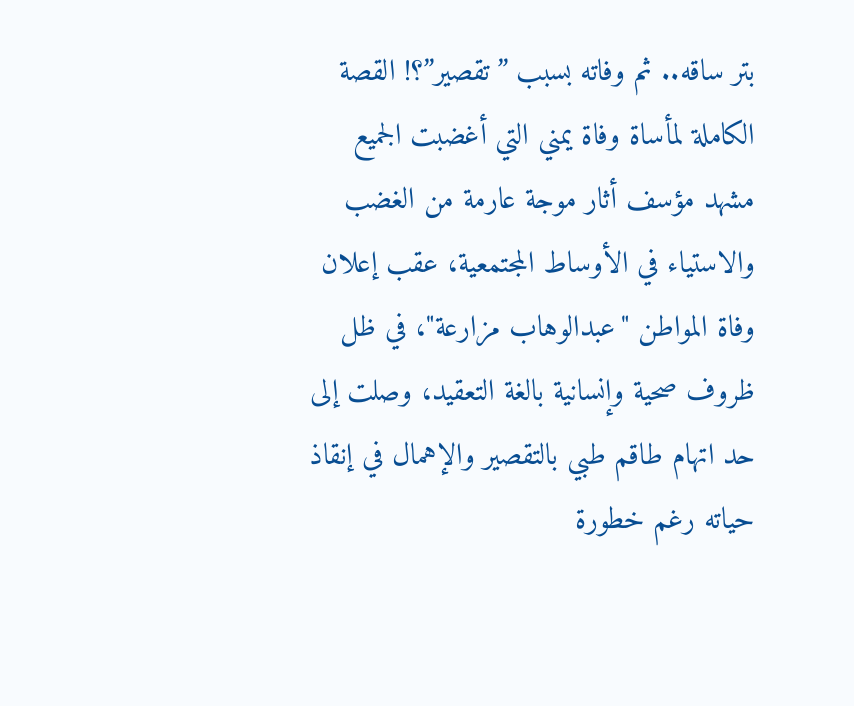بتر ساقه.. ثم وفاته بسبب ”تقصير”؟! القصة الكاملة لمأساة وفاة يمني التي أغضبت الجميع
مشهد مؤسف أثار موجة عارمة من الغضب والاستياء في الأوساط المجتمعية، عقب إعلان وفاة المواطن "عبدالوهاب مزارعة"، في ظل ظروف صحية وإنسانية بالغة التعقيد، وصلت إلى حد اتهام طاقم طبي بالتقصير والإهمال في إنقاذ حياته رغم خطورة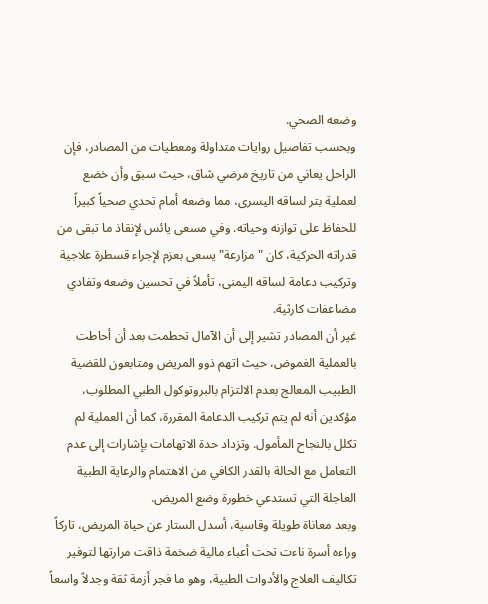وضعه الصحي.
وبحسب تفاصيل روايات متداولة ومعطيات من المصادر، فإن الراحل يعاني من تاريخ مرضي شاق، حيث سبق وأن خضع لعملية بتر لساقه اليسرى، مما وضعه أمام تحدي صحياً كبيراً للحفاظ على توازنه وحياته. وفي مسعى يائس لإنقاذ ما تبقى من قدراته الحركية، كان "مزارعة" يسعى بعزم لإجراء قسطرة علاجية وتركيب دعامة لساقه اليمنى، تأملاً في تحسين وضعه وتفادي مضاعفات كارثية.
غير أن المصادر تشير إلى أن الآمال تحطمت بعد أن أحاطت بالعملية الغموض، حيث اتهم ذوو المريض ومتابعون للقضية الطبيب المعالج بعدم الالتزام بالبروتوكول الطبي المطلوب، مؤكدين أنه لم يتم تركيب الدعامة المقررة، كما أن العملية لم تكلل بالنجاح المأمول. وتزداد حدة الاتهامات بإشارات إلى عدم التعامل مع الحالة بالقدر الكافي من الاهتمام والرعاية الطبية العاجلة التي تستدعي خطورة وضع المريض.
وبعد معاناة طويلة وقاسية، أسدل الستار عن حياة المريض، تاركاً وراءه أسرة ناءت تحت أعباء مالية ضخمة ذاقت مرارتها لتوفير تكاليف العلاج والأدوات الطبية، وهو ما فجر أزمة ثقة وجدلاً واسعاً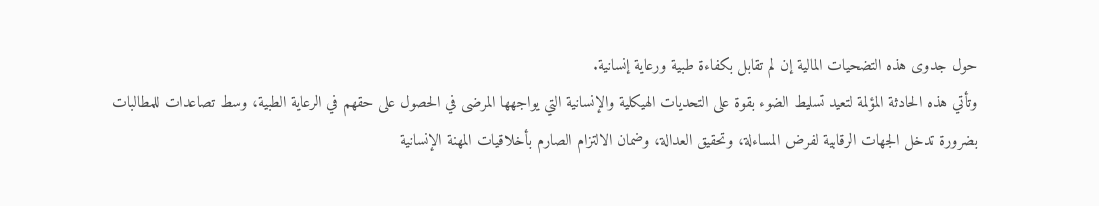حول جدوى هذه التضحيات المالية إن لم تقابل بكفاءة طبية ورعاية إنسانية.
وتأتي هذه الحادثة المؤلمة لتعيد تسليط الضوء بقوة على التحديات الهيكلية والإنسانية التي يواجهها المرضى في الحصول على حقهم في الرعاية الطبية، وسط تصاعدات للمطالبات بضرورة تدخل الجهات الرقابية لفرض المساءلة، وتحقيق العدالة، وضمان الالتزام الصارم بأخلاقيات المهنة الإنسانية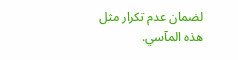لضمان عدم تكرار مثل هذه المآسي.